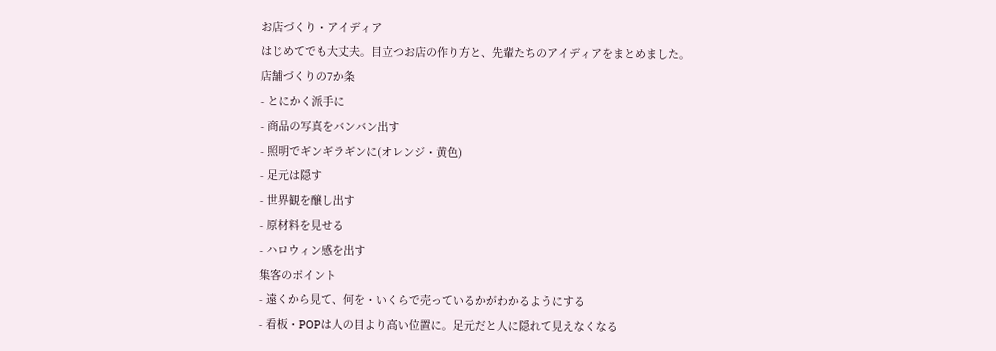お店づくり・アイディア
はじめてでも大丈夫。目立つお店の作り方と、先輩たちのアイディアをまとめました。
店舗づくりの7か条
- とにかく派手に
- 商品の写真をバンバン出す
- 照明でギンギラギンに(オレンジ・黄色)
- 足元は隠す
- 世界観を醸し出す
- 原材料を見せる
- ハロウィン感を出す
集客のポイント
- 遠くから見て、何を・いくらで売っているかがわかるようにする
- 看板・POPは人の目より高い位置に。足元だと人に隠れて見えなくなる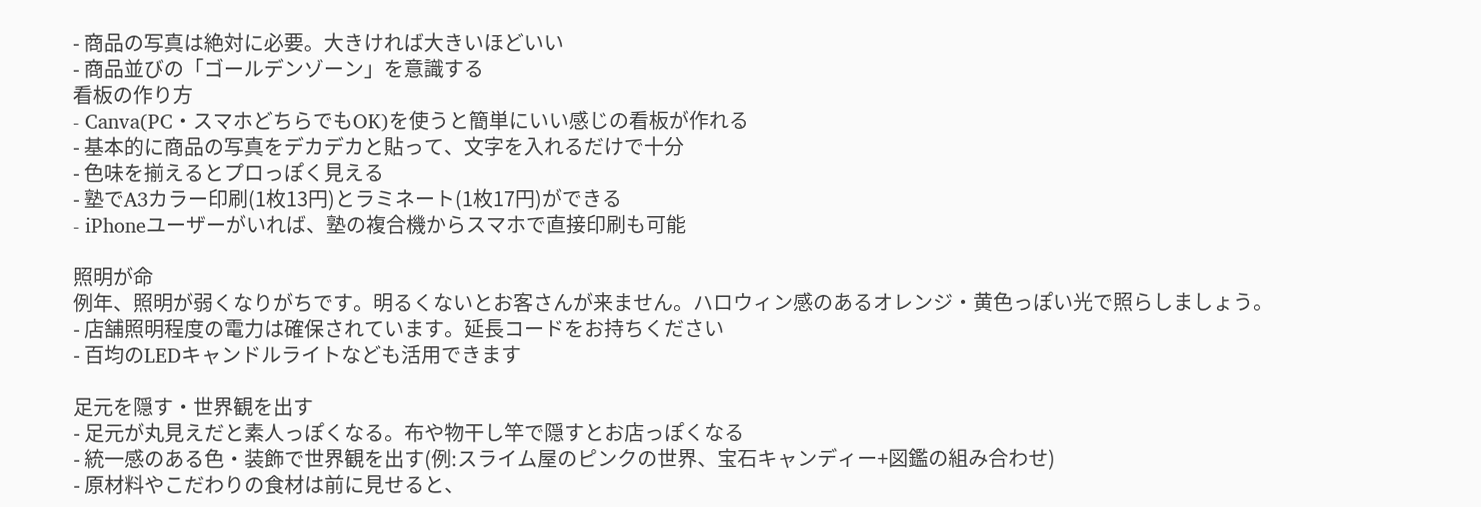- 商品の写真は絶対に必要。大きければ大きいほどいい
- 商品並びの「ゴールデンゾーン」を意識する
看板の作り方
- Canva(PC・スマホどちらでもOK)を使うと簡単にいい感じの看板が作れる
- 基本的に商品の写真をデカデカと貼って、文字を入れるだけで十分
- 色味を揃えるとプロっぽく見える
- 塾でA3カラー印刷(1枚13円)とラミネート(1枚17円)ができる
- iPhoneユーザーがいれば、塾の複合機からスマホで直接印刷も可能

照明が命
例年、照明が弱くなりがちです。明るくないとお客さんが来ません。ハロウィン感のあるオレンジ・黄色っぽい光で照らしましょう。
- 店舗照明程度の電力は確保されています。延長コードをお持ちください
- 百均のLEDキャンドルライトなども活用できます

足元を隠す・世界観を出す
- 足元が丸見えだと素人っぽくなる。布や物干し竿で隠すとお店っぽくなる
- 統一感のある色・装飾で世界観を出す(例:スライム屋のピンクの世界、宝石キャンディー+図鑑の組み合わせ)
- 原材料やこだわりの食材は前に見せると、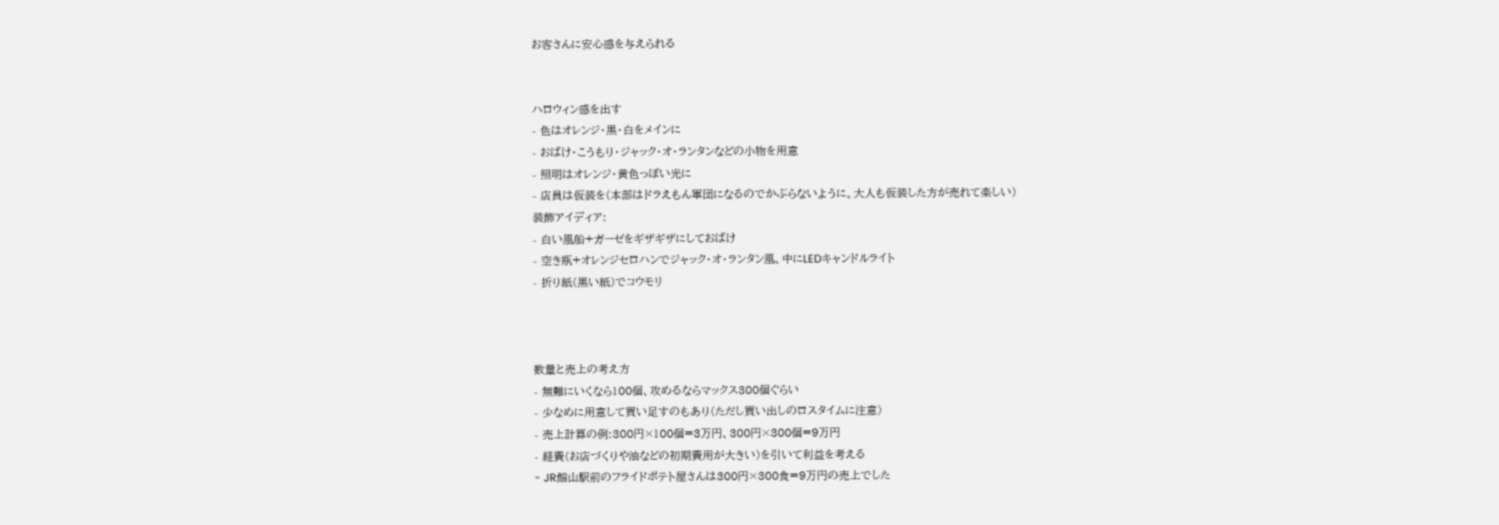お客さんに安心感を与えられる


ハロウィン感を出す
- 色はオレンジ・黒・白をメインに
- おばけ・こうもり・ジャック・オ・ランタンなどの小物を用意
- 照明はオレンジ・黄色っぽい光に
- 店員は仮装を(本部はドラえもん軍団になるのでかぶらないように。大人も仮装した方が売れて楽しい)
装飾アイディア:
- 白い風船+ガーゼをギザギザにしておばけ
- 空き瓶+オレンジセロハンでジャック・オ・ランタン風、中にLEDキャンドルライト
- 折り紙(黒い紙)でコウモリ



数量と売上の考え方
- 無難にいくなら100個、攻めるならマックス300個ぐらい
- 少なめに用意して買い足すのもあり(ただし買い出しのロスタイムに注意)
- 売上計算の例:300円×100個=3万円、300円×300個=9万円
- 経費(お店づくりや油などの初期費用が大きい)を引いて利益を考える
- JR館山駅前のフライドポテト屋さんは300円×300食=9万円の売上でした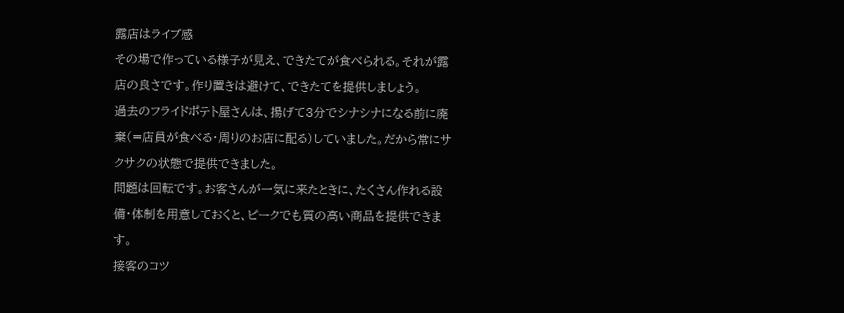露店はライブ感
その場で作っている様子が見え、できたてが食べられる。それが露店の良さです。作り置きは避けて、できたてを提供しましょう。
過去のフライドポテト屋さんは、揚げて3分でシナシナになる前に廃棄(=店員が食べる・周りのお店に配る)していました。だから常にサクサクの状態で提供できました。
問題は回転です。お客さんが一気に来たときに、たくさん作れる設備・体制を用意しておくと、ピークでも質の高い商品を提供できます。
接客のコツ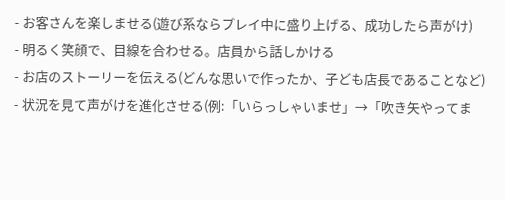- お客さんを楽しませる(遊び系ならプレイ中に盛り上げる、成功したら声がけ)
- 明るく笑顔で、目線を合わせる。店員から話しかける
- お店のストーリーを伝える(どんな思いで作ったか、子ども店長であることなど)
- 状況を見て声がけを進化させる(例:「いらっしゃいませ」→「吹き矢やってま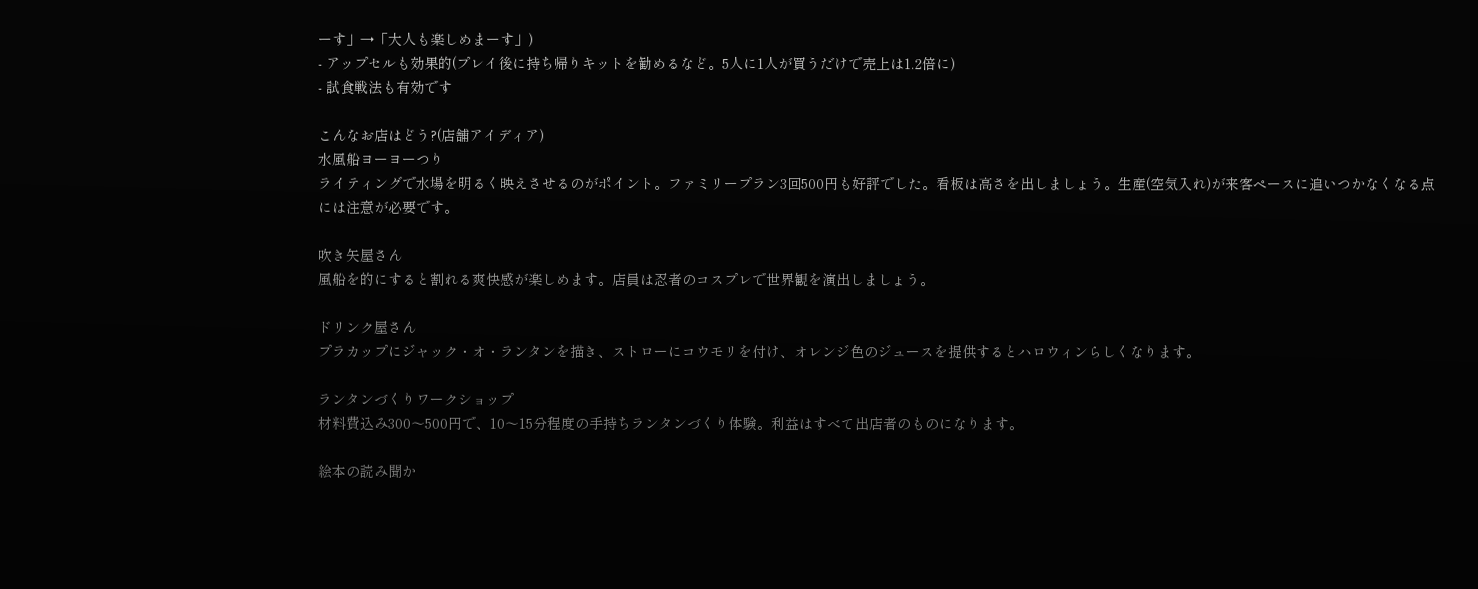ーす」→「大人も楽しめまーす」)
- アップセルも効果的(プレイ後に持ち帰りキットを勧めるなど。5人に1人が買うだけで売上は1.2倍に)
- 試食戦法も有効です

こんなお店はどう?(店舗アイディア)
水風船ヨーヨーつり
ライティングで水場を明るく映えさせるのがポイント。ファミリープラン3回500円も好評でした。看板は高さを出しましょう。生産(空気入れ)が来客ペースに追いつかなくなる点には注意が必要です。

吹き矢屋さん
風船を的にすると割れる爽快感が楽しめます。店員は忍者のコスプレで世界観を演出しましょう。

ドリンク屋さん
プラカップにジャック・オ・ランタンを描き、ストローにコウモリを付け、オレンジ色のジュースを提供するとハロウィンらしくなります。

ランタンづくりワークショップ
材料費込み300〜500円で、10〜15分程度の手持ちランタンづくり体験。利益はすべて出店者のものになります。

絵本の読み聞か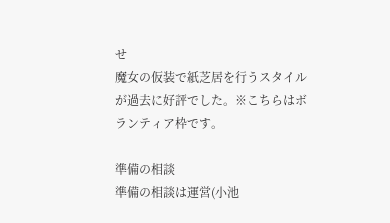せ
魔女の仮装で紙芝居を行うスタイルが過去に好評でした。※こちらはボランティア枠です。

準備の相談
準備の相談は運営(小池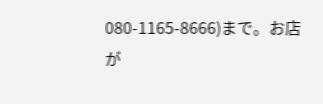080-1165-8666)まで。お店が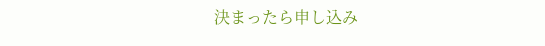決まったら申し込み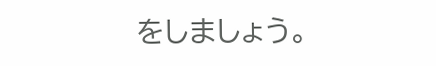をしましょう。